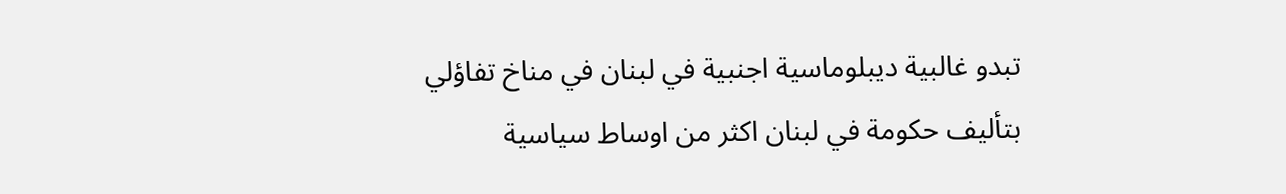تبدو غالبية ديبلوماسية اجنبية في لبنان في مناخ تفاؤلي بتأليف حكومة في لبنان اكثر من اوساط سياسية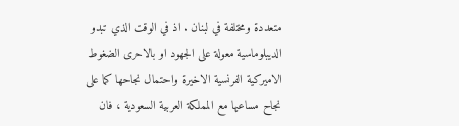متعددة ومختلفة في لبنان . اذ في الوقت الذي تبدو الديبلوماسية معولة على الجهود او بالاحرى الضغوط الاميركية الفرنسية الاخيرة واحتمال نجاحها كما على نجاح مساعيها مع المملكة العربية السعودية ، فان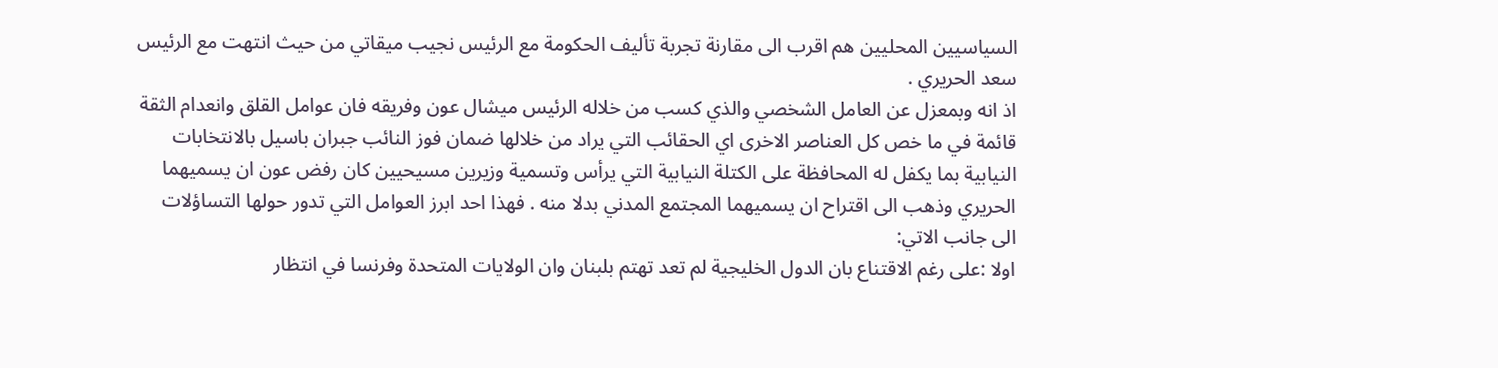السياسيين المحليين هم اقرب الى مقارنة تجربة تأليف الحكومة مع الرئيس نجيب ميقاتي من حيث انتهت مع الرئيس سعد الحريري .
اذ انه وبمعزل عن العامل الشخصي والذي كسب من خلاله الرئيس ميشال عون وفريقه فان عوامل القلق وانعدام الثقة قائمة في ما خص كل العناصر الاخرى اي الحقائب التي يراد من خلالها ضمان فوز النائب جبران باسيل بالانتخابات النيابية بما يكفل له المحافظة على الكتلة النيابية التي يرأس وتسمية وزيرين مسيحيين كان رفض عون ان يسميهما الحريري وذهب الى اقتراح ان يسميهما المجتمع المدني بدلا منه . فهذا احد ابرز العوامل التي تدور حولها التساؤلات الى جانب الاتي:
اولا :على رغم الاقتناع بان الدول الخليجية لم تعد تهتم بلبنان وان الولايات المتحدة وفرنسا في انتظار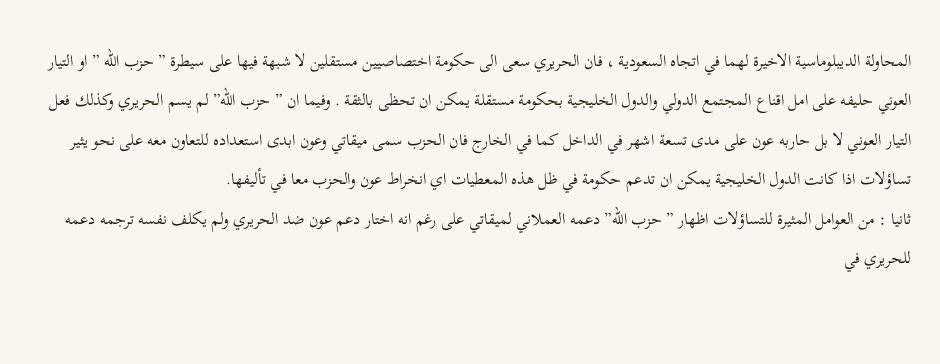المحاولة الديبلوماسية الاخيرة لهما في اتجاه السعودية ، فان الحريري سعى الى حكومة اختصاصيين مستقلين لا شبهة فيها على سيطرة ” حزب الله ” او التيار العوني حليفه على امل اقناع المجتمع الدولي والدول الخليجية بحكومة مستقلة يمكن ان تحظى بالثقة . وفيما ان ” حزب الله” لم يسم الحريري وكذلك فعل التيار العوني لا بل حاربه عون على مدى تسعة اشهر في الداخل كما في الخارج فان الحزب سمى ميقاتي وعون ابدى استعداده للتعاون معه على نحو يثير تساؤلات اذا كانت الدول الخليجية يمكن ان تدعم حكومة في ظل هذه المعطيات اي انخراط عون والحزب معا في تأليفها.
ثانيا : من العوامل المثيرة للتساؤلات اظهار ” حزب الله” دعمه العملاني لميقاتي على رغم انه اختار دعم عون ضد الحريري ولم يكلف نفسه ترجمه دعمه للحريري في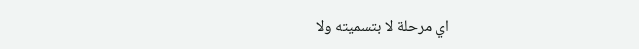اي مرحلة لا بتسميته ولا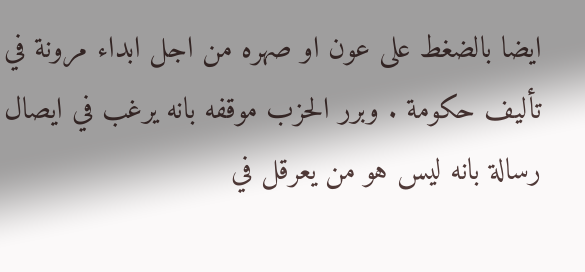ايضا بالضغط على عون او صهره من اجل ابداء مرونة في تأليف حكومة . وبرر الحزب موقفه بانه يرغب في ايصال رسالة بانه ليس هو من يعرقل في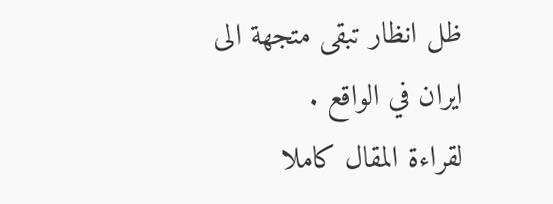ظل انظار تبقى متجهة الى ايران في الواقع .
لقراءة المقال كاملا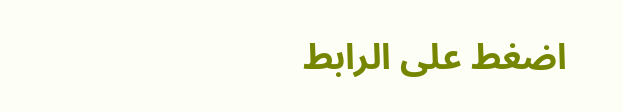اضغط على الرابط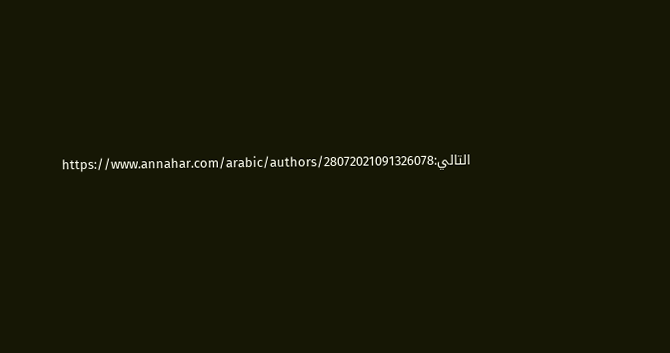التالي:https://www.annahar.com/arabic/authors/28072021091326078